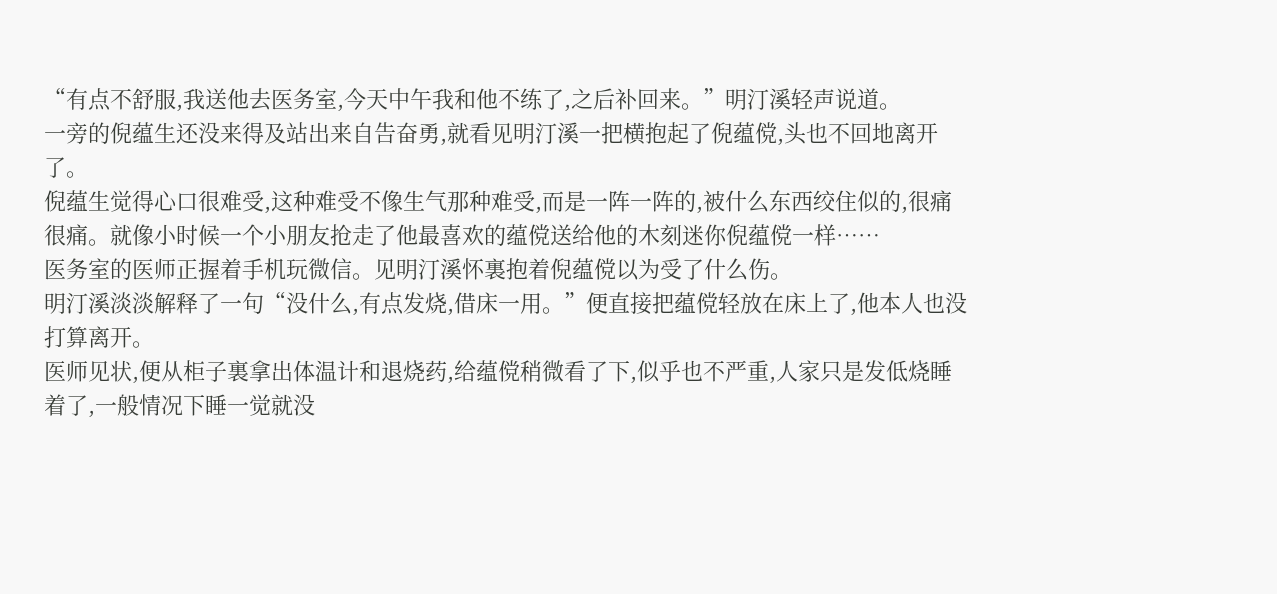“有点不舒服,我送他去医务室,今天中午我和他不练了,之后补回来。”明汀溪轻声说道。
一旁的倪蕴生还没来得及站出来自告奋勇,就看见明汀溪一把横抱起了倪蕴傥,头也不回地离开了。
倪蕴生觉得心口很难受,这种难受不像生气那种难受,而是一阵一阵的,被什么东西绞住似的,很痛很痛。就像小时候一个小朋友抢走了他最喜欢的蕴傥送给他的木刻迷你倪蕴傥一样……
医务室的医师正握着手机玩微信。见明汀溪怀裏抱着倪蕴傥以为受了什么伤。
明汀溪淡淡解释了一句“没什么,有点发烧,借床一用。”便直接把蕴傥轻放在床上了,他本人也没打算离开。
医师见状,便从柜子裏拿出体温计和退烧药,给蕴傥稍微看了下,似乎也不严重,人家只是发低烧睡着了,一般情况下睡一觉就没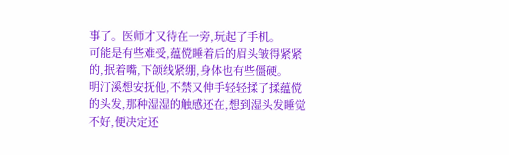事了。医师才又待在一旁,玩起了手机。
可能是有些难受,蕴傥睡着后的眉头皱得紧紧的,抿着嘴,下颌线紧绷,身体也有些僵硬。
明汀溪想安抚他,不禁又伸手轻轻揉了揉蕴傥的头发,那种湿湿的触感还在,想到湿头发睡觉不好,便决定还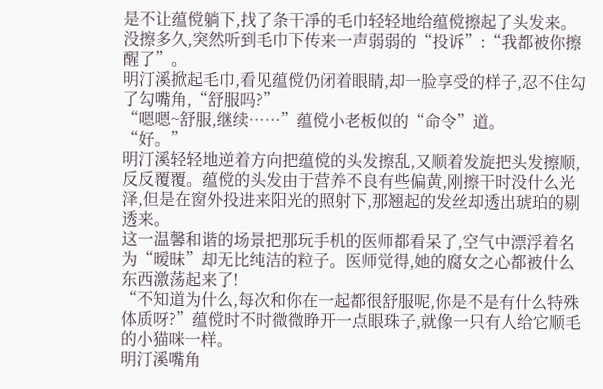是不让蕴傥躺下,找了条干凈的毛巾轻轻地给蕴傥擦起了头发来。
没擦多久,突然听到毛巾下传来一声弱弱的“投诉”:“我都被你擦醒了”。
明汀溪掀起毛巾,看见蕴傥仍闭着眼睛,却一脸享受的样子,忍不住勾了勾嘴角,“舒服吗?”
“嗯嗯~舒服,继续……”蕴傥小老板似的“命令”道。
“好。”
明汀溪轻轻地逆着方向把蕴傥的头发擦乱,又顺着发旋把头发擦顺,反反覆覆。蕴傥的头发由于营养不良有些偏黄,刚擦干时没什么光泽,但是在窗外投进来阳光的照射下,那翘起的发丝却透出琥珀的剔透来。
这一温馨和谐的场景把那玩手机的医师都看呆了,空气中漂浮着名为“暧昧”却无比纯洁的粒子。医师觉得,她的腐女之心都被什么东西激荡起来了!
“不知道为什么,每次和你在一起都很舒服呢,你是不是有什么特殊体质呀?”蕴傥时不时微微睁开一点眼珠子,就像一只有人给它顺毛的小猫咪一样。
明汀溪嘴角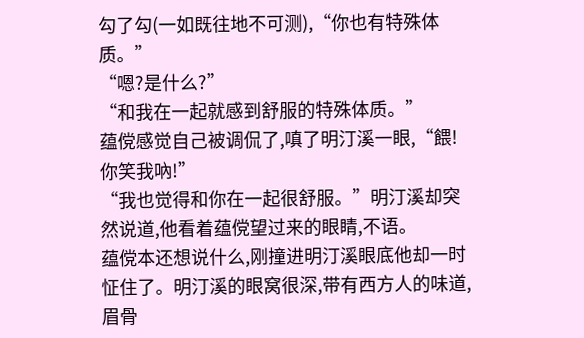勾了勾(一如既往地不可测),“你也有特殊体质。”
“嗯?是什么?”
“和我在一起就感到舒服的特殊体质。”
蕴傥感觉自己被调侃了,嗔了明汀溪一眼,“餵!你笑我吶!”
“我也觉得和你在一起很舒服。”明汀溪却突然说道,他看着蕴傥望过来的眼睛,不语。
蕴傥本还想说什么,刚撞进明汀溪眼底他却一时怔住了。明汀溪的眼窝很深,带有西方人的味道,眉骨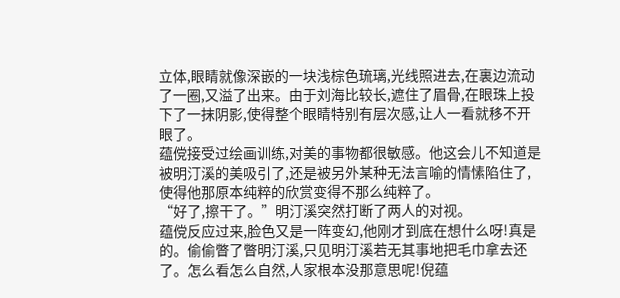立体,眼睛就像深嵌的一块浅棕色琉璃,光线照进去,在裏边流动了一圈,又溢了出来。由于刘海比较长,遮住了眉骨,在眼珠上投下了一抹阴影,使得整个眼睛特别有层次感,让人一看就移不开眼了。
蕴傥接受过绘画训练,对美的事物都很敏感。他这会儿不知道是被明汀溪的美吸引了,还是被另外某种无法言喻的情愫陷住了,使得他那原本纯粹的欣赏变得不那么纯粹了。
“好了,擦干了。”明汀溪突然打断了两人的对视。
蕴傥反应过来,脸色又是一阵变幻,他刚才到底在想什么呀!真是的。偷偷瞥了瞥明汀溪,只见明汀溪若无其事地把毛巾拿去还了。怎么看怎么自然,人家根本没那意思呢!倪蕴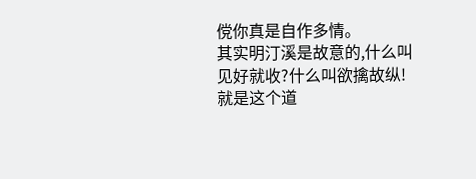傥你真是自作多情。
其实明汀溪是故意的,什么叫见好就收?什么叫欲擒故纵!就是这个道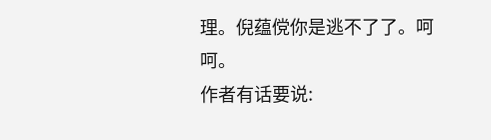理。倪蕴傥你是逃不了了。呵呵。
作者有话要说: